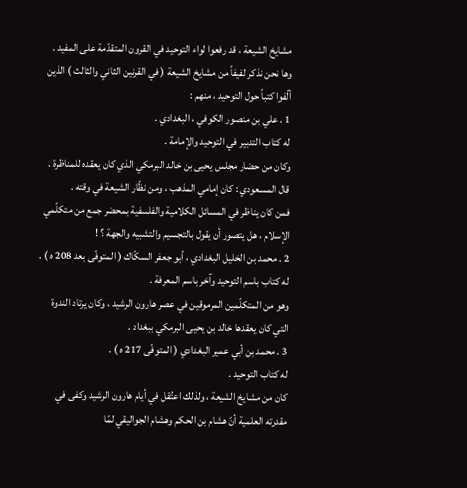مشايخ الشيعة ، قد رفعوا لواء التوحيد في القرون المتقدّمة على المفيد .
وها نحن نذكر لفيفاً من مشايخ الشيعة ( في القرنين الثاني والثالث ) الذين ألّفوا كتباً حول التوحيد ، منهم :
1 . علي بن منصور الكوفي ، البغدادي .
له كتاب التدبير في التوحيد والإمامة .
وكان من حضار مجلس يحيى بن خالد البرمكي الذي كان يعقده للمناظرة .
قال المسعودي : كان إمامي المذهب ، ومن نظّار الشيعة في وقته .
فمن كان يناظر في المسائل الكلامية والفلسفية بمحضر جمع من متكلّمي الإسلام ، هل يتصور أن يقول بالتجسيم والتشبيه والجهة ؟ !
2 . محمد بن الخليل البغدادي ، أبو جعفر السكّاك ( المتوفّى بعد 208 ه ) .
له كتاب باسم التوحيد وآخر باسم المعرفة .
وهو من المتكلّمين المرموقين في عصر هارون الرشيد ، وكان يرتاد الندوة التي كان يعقدها خالد بن يحيى البرمكي ببغداد .
3 . محمد بن أبي عمير البغدادي ( المتوفّى 217 ه ) .
له كتاب التوحيد .
كان من مشايخ الشيعة ، ولذلك اعتُقل في أيام هارون الرشيد وكفى في مقدرته العلمية أنّ هشام بن الحكم وهشام الجواليقي لمّا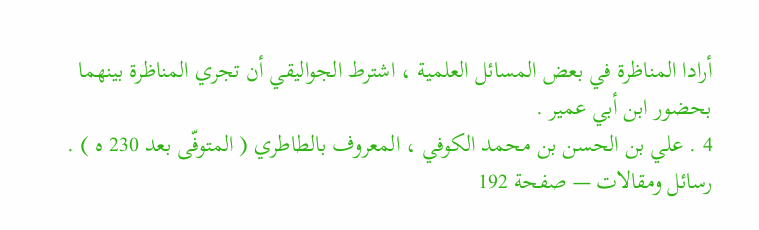أرادا المناظرة في بعض المسائل العلمية ، اشترط الجواليقي أن تجري المناظرة بينهما بحضور ابن أبي عمير .
4 . علي بن الحسن بن محمد الكوفي ، المعروف بالطاطري ( المتوفّى بعد 230 ه ) .
رسائل ومقالات — صفحة 192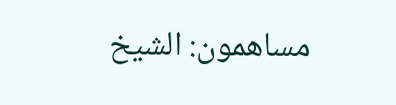مساهمون: الشيخ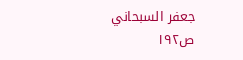جعفر السبحاني
ص١٩٢